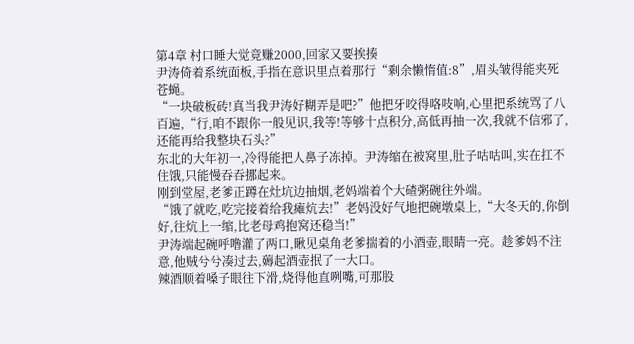第4章 村口睡大觉竟赚2000,回家又要挨揍
尹涛倚着系统面板,手指在意识里点着那行“剩余懒惰值:8”,眉头皱得能夹死苍蝇。
“一块破板砖!真当我尹涛好糊弄是吧?”他把牙咬得咯吱响,心里把系统骂了八百遍,“行,咱不跟你一般见识,我等!等够十点积分,高低再抽一次,我就不信邪了,还能再给我整块石头?”
东北的大年初一,冷得能把人鼻子冻掉。尹涛缩在被窝里,肚子咕咕叫,实在扛不住饿,只能慢吞吞挪起来。
刚到堂屋,老爹正蹲在灶坑边抽烟,老妈端着个大碴粥碗往外端。
“饿了就吃,吃完接着给我瘫炕去!”老妈没好气地把碗墩桌上,“大冬天的,你倒好,往炕上一缩,比老母鸡抱窝还稳当!”
尹涛端起碗呼噜灌了两口,瞅见桌角老爹揣着的小酒壶,眼睛一亮。趁爹妈不注意,他贼兮兮凑过去,薅起酒壶抿了一大口。
辣酒顺着嗓子眼往下滑,烧得他直咧嘴,可那股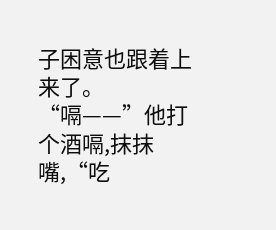子困意也跟着上来了。
“嗝——”他打个酒嗝,抹抹嘴,“吃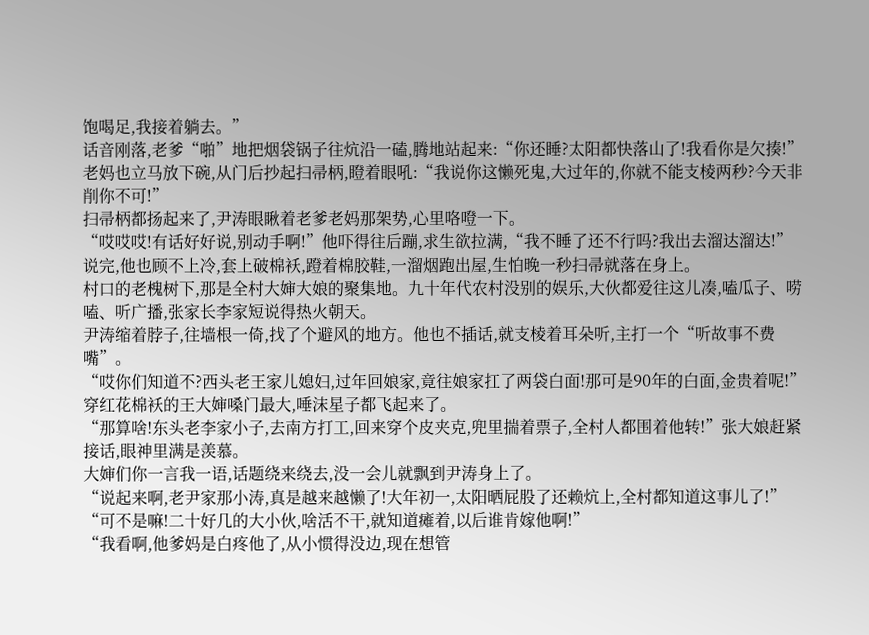饱喝足,我接着躺去。”
话音刚落,老爹“啪”地把烟袋锅子往炕沿一磕,腾地站起来:“你还睡?太阳都快落山了!我看你是欠揍!”
老妈也立马放下碗,从门后抄起扫帚柄,瞪着眼吼:“我说你这懒死鬼,大过年的,你就不能支棱两秒?今天非削你不可!”
扫帚柄都扬起来了,尹涛眼瞅着老爹老妈那架势,心里咯噔一下。
“哎哎哎!有话好好说,别动手啊!”他吓得往后蹦,求生欲拉满,“我不睡了还不行吗?我出去溜达溜达!”
说完,他也顾不上冷,套上破棉袄,蹬着棉胶鞋,一溜烟跑出屋,生怕晚一秒扫帚就落在身上。
村口的老槐树下,那是全村大婶大娘的聚集地。九十年代农村没别的娱乐,大伙都爱往这儿凑,嗑瓜子、唠嗑、听广播,张家长李家短说得热火朝天。
尹涛缩着脖子,往墙根一倚,找了个避风的地方。他也不插话,就支棱着耳朵听,主打一个“听故事不费嘴”。
“哎你们知道不?西头老王家儿媳妇,过年回娘家,竟往娘家扛了两袋白面!那可是90年的白面,金贵着呢!”穿红花棉袄的王大婶嗓门最大,唾沫星子都飞起来了。
“那算啥!东头老李家小子,去南方打工,回来穿个皮夹克,兜里揣着票子,全村人都围着他转!”张大娘赶紧接话,眼神里满是羡慕。
大婶们你一言我一语,话题绕来绕去,没一会儿就飘到尹涛身上了。
“说起来啊,老尹家那小涛,真是越来越懒了!大年初一,太阳晒屁股了还赖炕上,全村都知道这事儿了!”
“可不是嘛!二十好几的大小伙,啥活不干,就知道瘫着,以后谁肯嫁他啊!”
“我看啊,他爹妈是白疼他了,从小惯得没边,现在想管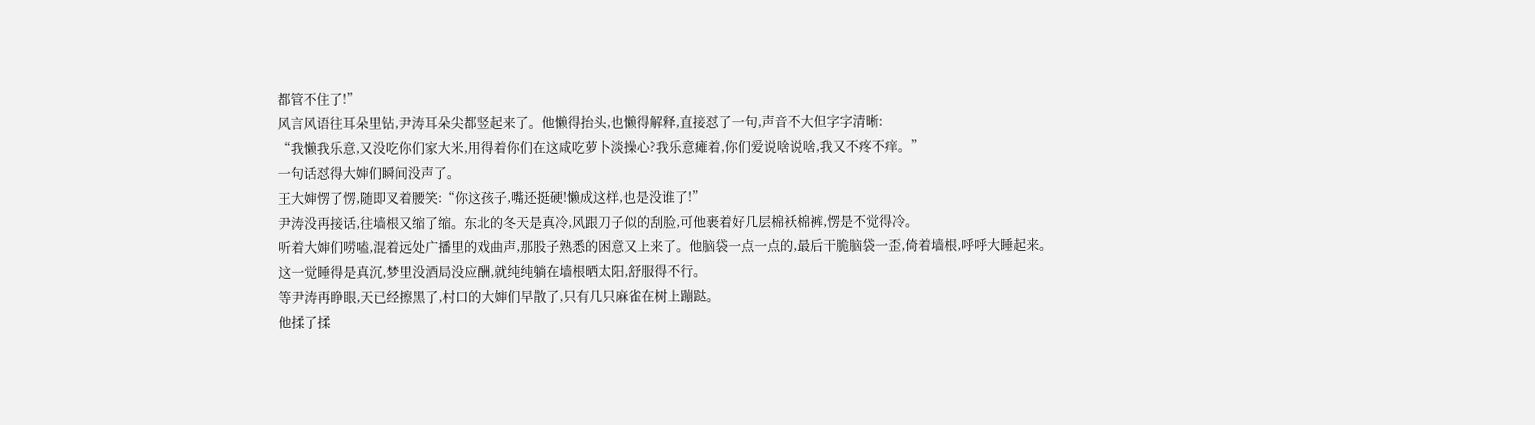都管不住了!”
风言风语往耳朵里钻,尹涛耳朵尖都竖起来了。他懒得抬头,也懒得解释,直接怼了一句,声音不大但字字清晰:
“我懒我乐意,又没吃你们家大米,用得着你们在这咸吃萝卜淡操心?我乐意瘫着,你们爱说啥说啥,我又不疼不痒。”
一句话怼得大婶们瞬间没声了。
王大婶愣了愣,随即叉着腰笑:“你这孩子,嘴还挺硬!懒成这样,也是没谁了!”
尹涛没再接话,往墙根又缩了缩。东北的冬天是真冷,风跟刀子似的刮脸,可他裹着好几层棉袄棉裤,愣是不觉得冷。
听着大婶们唠嗑,混着远处广播里的戏曲声,那股子熟悉的困意又上来了。他脑袋一点一点的,最后干脆脑袋一歪,倚着墙根,呼呼大睡起来。
这一觉睡得是真沉,梦里没酒局没应酬,就纯纯躺在墙根晒太阳,舒服得不行。
等尹涛再睁眼,天已经擦黑了,村口的大婶们早散了,只有几只麻雀在树上蹦跶。
他揉了揉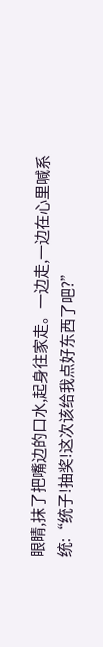眼睛,抹了把嘴边的口水,起身往家走。一边走,一边在心里喊系统:“统子!抽奖!这次该给我点好东西了吧?”